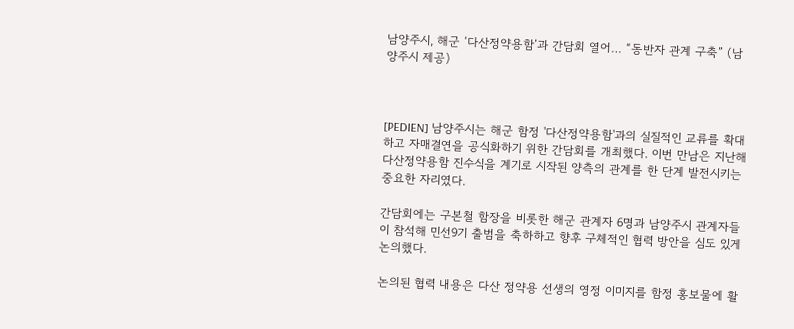남양주시, 해군 ‘다산정약용함’과 간담회 열어… “동반자 관계 구축” (남양주시 제공)



[PEDIEN] 남양주시는 해군 함정 '다산정약용함'과의 실질적인 교류를 확대하고 자매결연을 공식화하기 위한 간담회를 개최했다. 이번 만남은 지난해 다산정약용함 진수식을 계기로 시작된 양측의 관계를 한 단계 발전시키는 중요한 자리였다.

간담회에는 구본철 함장을 비롯한 해군 관계자 6명과 남양주시 관계자들이 참석해 민선9기 출범을 축하하고 향후 구체적인 협력 방안을 심도 있게 논의했다.

논의된 협력 내용은 다산 정약용 선생의 영정 이미지를 함정 홍보물에 활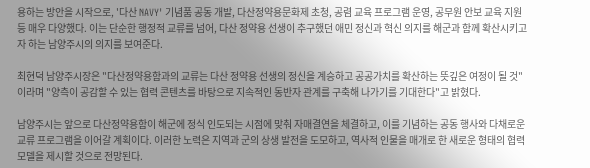용하는 방안을 시작으로, '다산 NAVY' 기념품 공동 개발, 다산정약용문화제 초청, 공렴 교육 프로그램 운영, 공무원 안보 교육 지원 등 매우 다양했다. 이는 단순한 행정적 교류를 넘어, 다산 정약용 선생이 추구했던 애민 정신과 혁신 의지를 해군과 함께 확산시키고자 하는 남양주시의 의지를 보여준다.

최현덕 남양주시장은 "다산정약용함과의 교류는 다산 정약용 선생의 정신을 계승하고 공공가치를 확산하는 뜻깊은 여정이 될 것"이라며 "양측이 공감할 수 있는 협력 콘텐츠를 바탕으로 지속적인 동반자 관계를 구축해 나가기를 기대한다"고 밝혔다.

남양주시는 앞으로 다산정약용함이 해군에 정식 인도되는 시점에 맞춰 자매결연을 체결하고, 이를 기념하는 공동 행사와 다채로운 교류 프로그램을 이어갈 계획이다. 이러한 노력은 지역과 군의 상생 발전을 도모하고, 역사적 인물을 매개로 한 새로운 형태의 협력 모델을 제시할 것으로 전망된다.